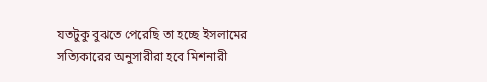যতটুকু বুঝতে পেরেছি তা হচ্ছে ইসলামের সত্যিকারের অনুসারীরা হবে মিশনারী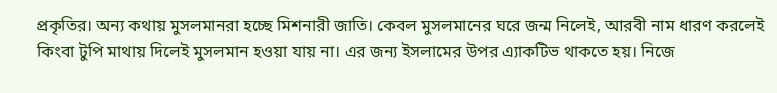প্রকৃতির। অন্য কথায় মুসলমানরা হচ্ছে মিশনারী জাতি। কেবল মুসলমানের ঘরে জন্ম নিলেই, আরবী নাম ধারণ করলেই কিংবা টুপি মাথায় দিলেই মুসলমান হওয়া যায় না। এর জন্য ইসলামের উপর এ্যাকটিভ থাকতে হয়। নিজে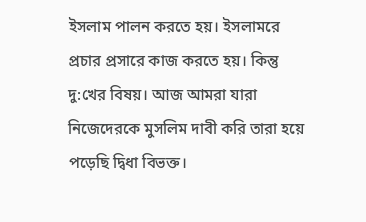ইসলাম পালন করতে হয়। ইসলামরে প্রচার প্রসারে কাজ করতে হয়। কিন্তু দু:খের বিষয়। আজ আমরা যারা নিজেদেরকে মুসলিম দাবী করি তারা হয়ে পড়েছি দ্বিধা বিভক্ত।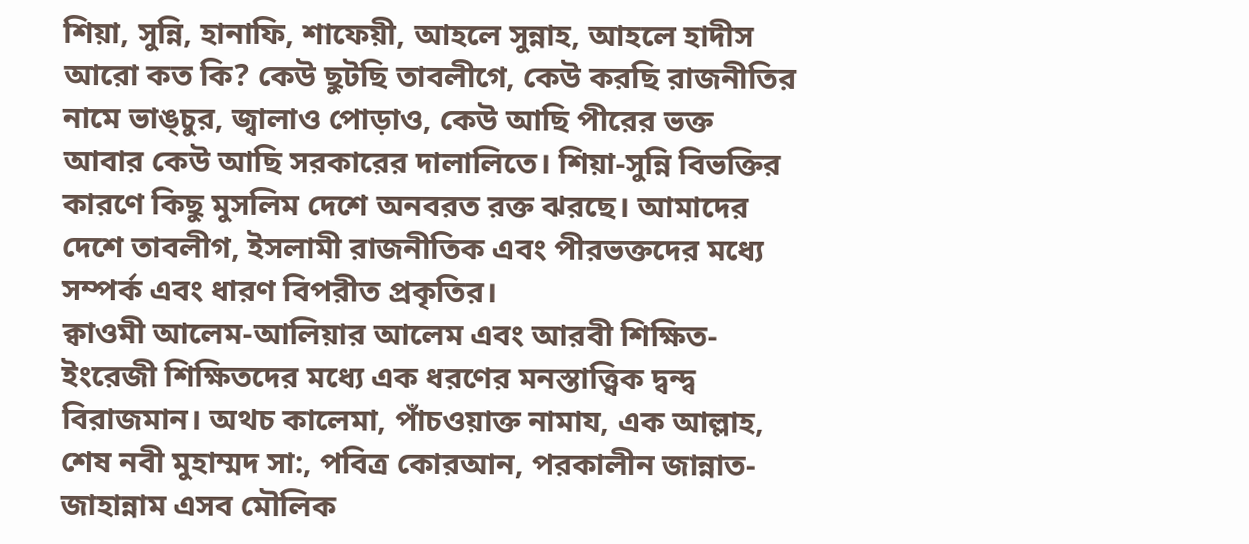শিয়া, সুন্নি, হানাফি, শাফেয়ী, আহলে সুন্নাহ, আহলে হাদীস আরো কত কি? কেউ ছুটছি তাবলীগে, কেউ করছি রাজনীতির নামে ভাঙ্চুর, জ্বালাও পোড়াও, কেউ আছি পীরের ভক্ত আবার কেউ আছি সরকারের দালালিতে। শিয়া-সুন্নি বিভক্তির কারণে কিছু মুসলিম দেশে অনবরত রক্ত ঝরছে। আমাদের দেশে তাবলীগ, ইসলামী রাজনীতিক এবং পীরভক্তদের মধ্যে সম্পর্ক এবং ধারণ বিপরীত প্রকৃতির।
ক্বাওমী আলেম-আলিয়ার আলেম এবং আরবী শিক্ষিত-ইংরেজী শিক্ষিতদের মধ্যে এক ধরণের মনস্তাত্ত্বিক দ্বন্দ্ব বিরাজমান। অথচ কালেমা, পাঁচওয়াক্ত নামায, এক আল্লাহ, শেষ নবী মুহাম্মদ সা:, পবিত্র কোরআন, পরকালীন জান্নাত-জাহান্নাম এসব মৌলিক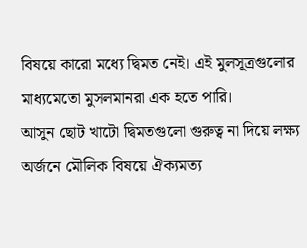বিষয়ে কারো মধ্যে দ্বিমত নেই। এই মুলসূত্রগুলোর মাধ্যমেতো মুসলমানরা এক হতে পারি।
আসুন ছোট খাটো দ্বিমতগুলো গুরুত্ব না দিয়ে লক্ষ্য অর্জনে মৌলিক বিষয়ে ঐক্যমত্য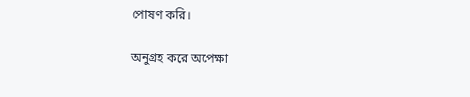পোষণ করি।

অনুগ্রহ করে অপেক্ষা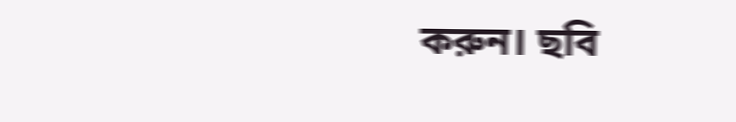করুন। ছবি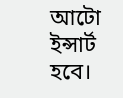আটো ইন্সার্ট হবে।